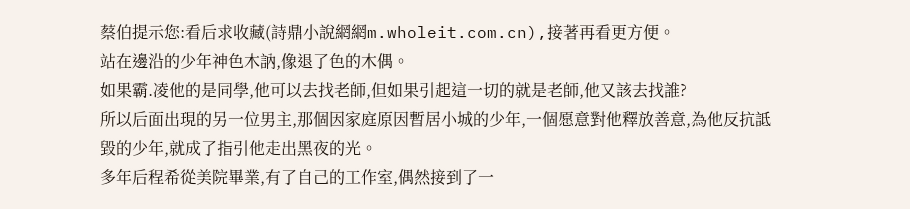蔡伯提示您:看后求收藏(詩鼎小說網網m.wholeit.com.cn),接著再看更方便。
站在邊沿的少年神色木訥,像退了色的木偶。
如果霸.凌他的是同學,他可以去找老師,但如果引起這一切的就是老師,他又該去找誰?
所以后面出現的另一位男主,那個因家庭原因暫居小城的少年,一個愿意對他釋放善意,為他反抗詆毀的少年,就成了指引他走出黑夜的光。
多年后程希從美院畢業,有了自己的工作室,偶然接到了一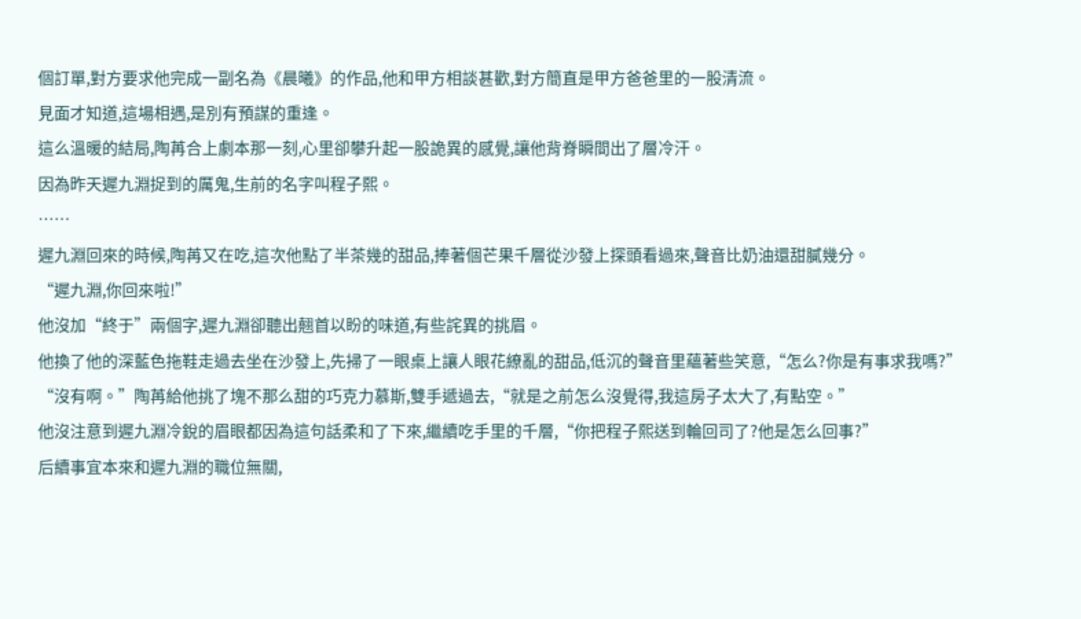個訂單,對方要求他完成一副名為《晨曦》的作品,他和甲方相談甚歡,對方簡直是甲方爸爸里的一股清流。
見面才知道,這場相遇,是別有預謀的重逢。
這么溫暖的結局,陶苒合上劇本那一刻,心里卻攀升起一股詭異的感覺,讓他背脊瞬間出了層冷汗。
因為昨天遲九淵捉到的厲鬼,生前的名字叫程子熙。
……
遲九淵回來的時候,陶苒又在吃,這次他點了半茶幾的甜品,捧著個芒果千層從沙發上探頭看過來,聲音比奶油還甜膩幾分。
“遲九淵,你回來啦!”
他沒加“終于”兩個字,遲九淵卻聽出翹首以盼的味道,有些詫異的挑眉。
他換了他的深藍色拖鞋走過去坐在沙發上,先掃了一眼桌上讓人眼花繚亂的甜品,低沉的聲音里蘊著些笑意,“怎么?你是有事求我嗎?”
“沒有啊。”陶苒給他挑了塊不那么甜的巧克力慕斯,雙手遞過去,“就是之前怎么沒覺得,我這房子太大了,有點空。”
他沒注意到遲九淵冷銳的眉眼都因為這句話柔和了下來,繼續吃手里的千層,“你把程子熙送到輪回司了?他是怎么回事?”
后續事宜本來和遲九淵的職位無關,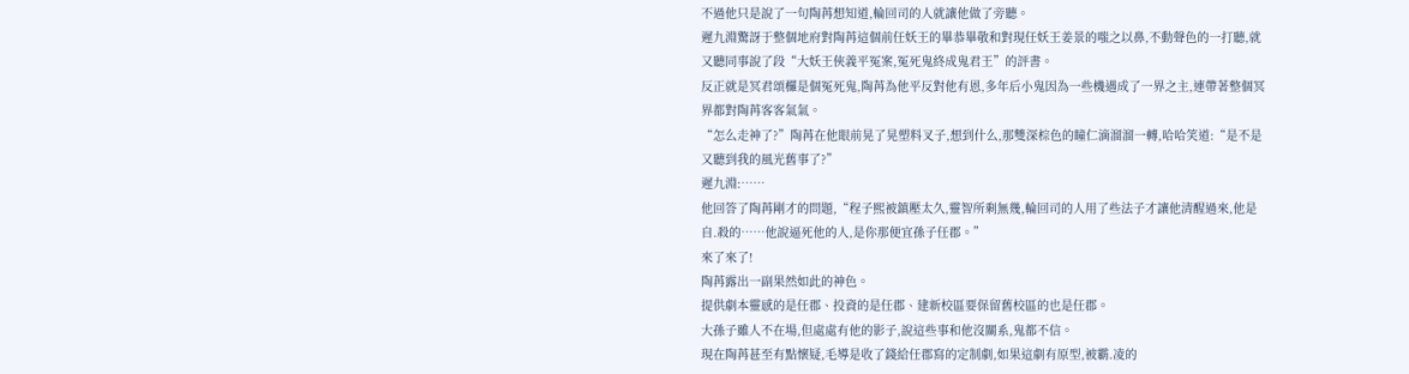不過他只是說了一句陶苒想知道,輪回司的人就讓他做了旁聽。
遲九淵驚訝于整個地府對陶苒這個前任妖王的畢恭畢敬和對現任妖王姜景的嗤之以鼻,不動聲色的一打聽,就又聽同事說了段“大妖王俠義平冤案,冤死鬼終成鬼君王”的評書。
反正就是冥君頌欏是個冤死鬼,陶苒為他平反對他有恩,多年后小鬼因為一些機遇成了一界之主,連帶著整個冥界都對陶苒客客氣氣。
“怎么走神了?”陶苒在他眼前晃了晃塑料叉子,想到什么,那雙深棕色的瞳仁滴溜溜一轉,哈哈笑道:“是不是又聽到我的風光舊事了?”
遲九淵:……
他回答了陶苒剛才的問題,“程子熙被鎮壓太久,靈智所剩無幾,輪回司的人用了些法子才讓他清醒過來,他是自.殺的……他說逼死他的人,是你那便宜孫子任郡。”
來了來了!
陶苒露出一副果然如此的神色。
提供劇本靈感的是任郡、投資的是任郡、建新校區要保留舊校區的也是任郡。
大孫子雖人不在場,但處處有他的影子,說這些事和他沒關系,鬼都不信。
現在陶苒甚至有點懷疑,毛導是收了錢給任郡寫的定制劇,如果這劇有原型,被霸.凌的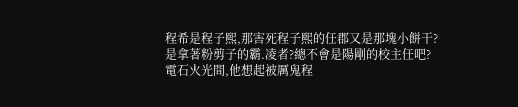程希是程子熙,那害死程子熙的任郡又是那塊小餅干?
是拿著粉剪子的霸.凌者?總不會是陽剛的校主任吧?
電石火光間,他想起被厲鬼程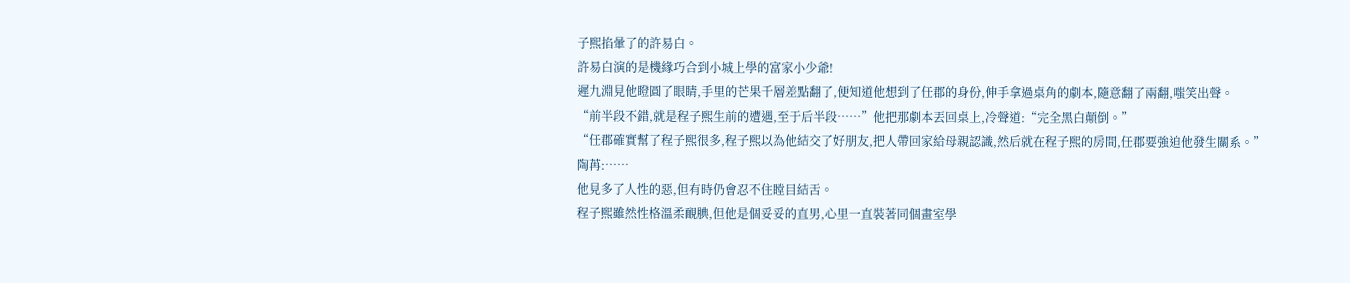子熙掐暈了的許易白。
許易白演的是機緣巧合到小城上學的富家小少爺!
遲九淵見他瞪圓了眼睛,手里的芒果千層差點翻了,便知道他想到了任郡的身份,伸手拿過桌角的劇本,隨意翻了兩翻,嗤笑出聲。
“前半段不錯,就是程子熙生前的遭遇,至于后半段……”他把那劇本丟回桌上,冷聲道:“完全黑白顛倒。”
“任郡確實幫了程子熙很多,程子熙以為他結交了好朋友,把人帶回家給母親認識,然后就在程子熙的房間,任郡要強迫他發生關系。”
陶苒:……
他見多了人性的惡,但有時仍會忍不住瞠目結舌。
程子熙雖然性格溫柔靦腆,但他是個妥妥的直男,心里一直裝著同個畫室學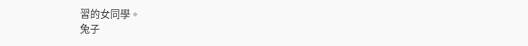習的女同學。
兔子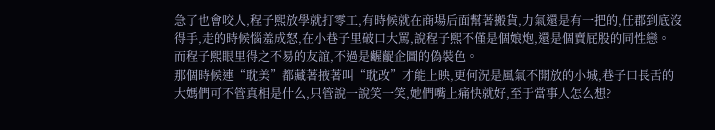急了也會咬人,程子熙放學就打零工,有時候就在商場后面幫著搬貨,力氣還是有一把的,任郡到底沒得手,走的時候惱羞成怒,在小巷子里破口大罵,說程子熙不僅是個娘炮,還是個賣屁股的同性戀。
而程子熙眼里得之不易的友誼,不過是齷齪企圖的偽裝色。
那個時候連“耽美”都藏著掖著叫“耽改”才能上映,更何況是風氣不開放的小城,巷子口長舌的大媽們可不管真相是什么,只管說一說笑一笑,她們嘴上痛快就好,至于當事人怎么想?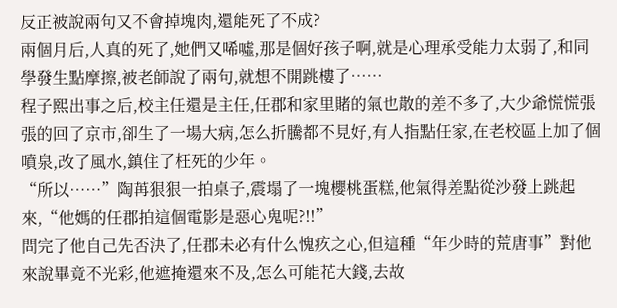反正被說兩句又不會掉塊肉,還能死了不成?
兩個月后,人真的死了,她們又唏噓,那是個好孩子啊,就是心理承受能力太弱了,和同學發生點摩擦,被老師說了兩句,就想不開跳樓了……
程子熙出事之后,校主任還是主任,任郡和家里賭的氣也散的差不多了,大少爺慌慌張張的回了京市,卻生了一場大病,怎么折騰都不見好,有人指點任家,在老校區上加了個噴泉,改了風水,鎮住了枉死的少年。
“所以……”陶苒狠狠一拍桌子,震塌了一塊櫻桃蛋糕,他氣得差點從沙發上跳起來,“他媽的任郡拍這個電影是惡心鬼呢?!!”
問完了他自己先否決了,任郡未必有什么愧疚之心,但這種“年少時的荒唐事”對他來說畢竟不光彩,他遮掩還來不及,怎么可能花大錢,去故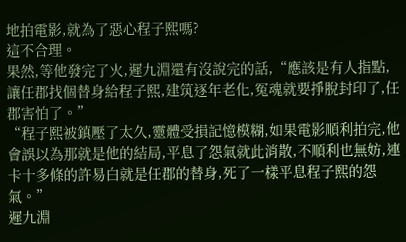地拍電影,就為了惡心程子熙嗎?
這不合理。
果然,等他發完了火,遲九淵還有沒說完的話,“應該是有人指點,讓任郡找個替身給程子熙,建筑逐年老化,冤魂就要掙脫封印了,任郡害怕了。”
“程子熙被鎮壓了太久,靈體受損記憶模糊,如果電影順利拍完,他會誤以為那就是他的結局,平息了怨氣就此消散,不順利也無妨,連卡十多條的許易白就是任郡的替身,死了一樣平息程子熙的怨氣。”
遲九淵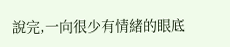說完,一向很少有情緒的眼底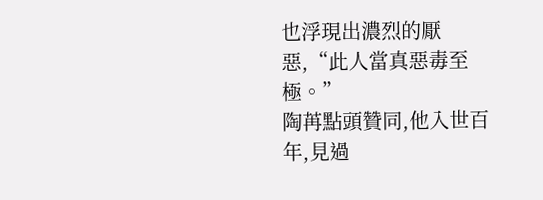也浮現出濃烈的厭惡,“此人當真惡毒至極。”
陶苒點頭贊同,他入世百年,見過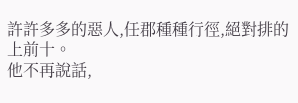許許多多的惡人,任郡種種行徑,絕對排的上前十。
他不再說話,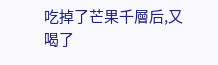吃掉了芒果千層后,又喝了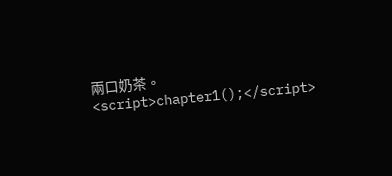兩口奶茶。<script>chapter1();</script>